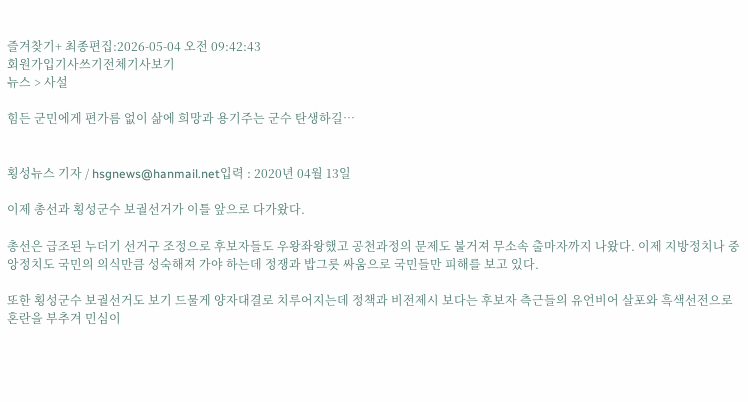즐겨찾기+ 최종편집:2026-05-04 오전 09:42:43
회원가입기사쓰기전체기사보기
뉴스 > 사설

힘든 군민에게 편가름 없이 삶에 희망과 용기주는 군수 탄생하길…


횡성뉴스 기자 / hsgnews@hanmail.net입력 : 2020년 04월 13일

이제 총선과 횡성군수 보궐선거가 이틀 앞으로 다가왔다.

총선은 급조된 누더기 선거구 조정으로 후보자들도 우왕좌왕했고 공천과정의 문제도 불거져 무소속 출마자까지 나왔다. 이제 지방정치나 중앙정치도 국민의 의식만큼 성숙해져 가야 하는데 정쟁과 밥그릇 싸움으로 국민들만 피해를 보고 있다.

또한 횡성군수 보궐선거도 보기 드물게 양자대결로 치루어지는데 정책과 비전제시 보다는 후보자 측근들의 유언비어 살포와 흑색선전으로 혼란을 부추겨 민심이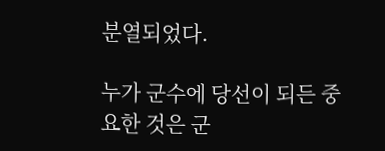분열되었다.

누가 군수에 당선이 되든 중요한 것은 군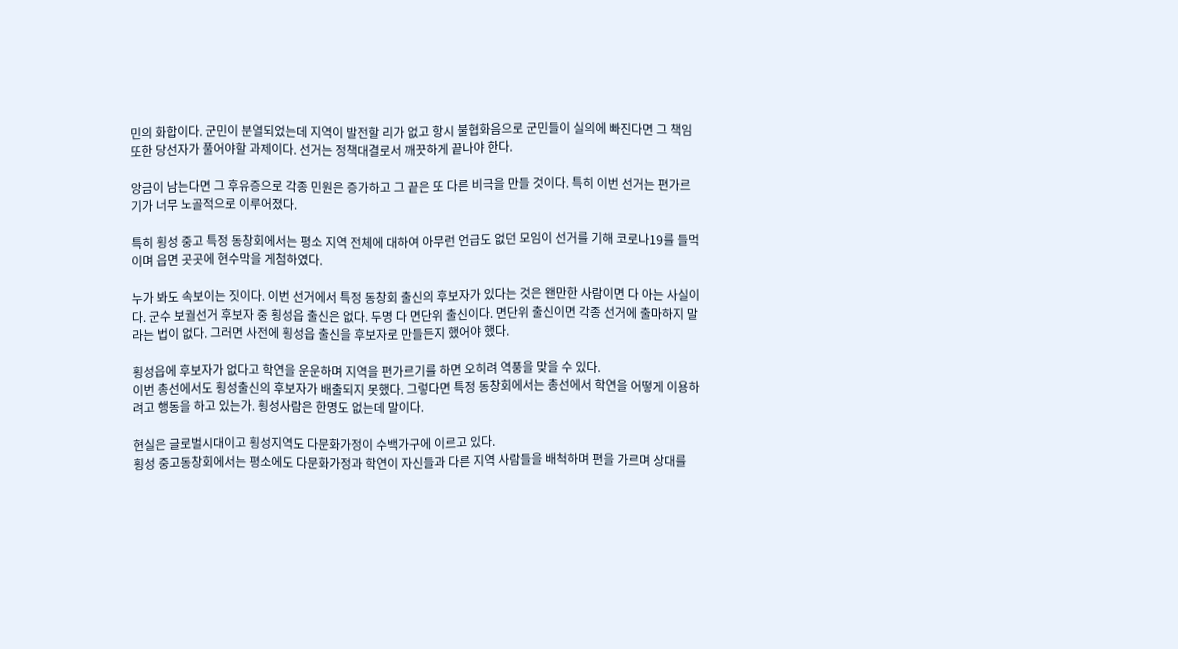민의 화합이다. 군민이 분열되었는데 지역이 발전할 리가 없고 항시 불협화음으로 군민들이 실의에 빠진다면 그 책임 또한 당선자가 풀어야할 과제이다. 선거는 정책대결로서 깨끗하게 끝나야 한다.

앙금이 남는다면 그 후유증으로 각종 민원은 증가하고 그 끝은 또 다른 비극을 만들 것이다. 특히 이번 선거는 편가르기가 너무 노골적으로 이루어졌다.

특히 횡성 중고 특정 동창회에서는 평소 지역 전체에 대하여 아무런 언급도 없던 모임이 선거를 기해 코로나19를 들먹이며 읍면 곳곳에 현수막을 게첨하였다.

누가 봐도 속보이는 짓이다. 이번 선거에서 특정 동창회 출신의 후보자가 있다는 것은 왠만한 사람이면 다 아는 사실이다. 군수 보궐선거 후보자 중 횡성읍 출신은 없다. 두명 다 면단위 출신이다. 면단위 출신이면 각종 선거에 출마하지 말라는 법이 없다. 그러면 사전에 횡성읍 출신을 후보자로 만들든지 했어야 했다.

횡성읍에 후보자가 없다고 학연을 운운하며 지역을 편가르기를 하면 오히려 역풍을 맞을 수 있다.
이번 총선에서도 횡성출신의 후보자가 배출되지 못했다. 그렇다면 특정 동창회에서는 총선에서 학연을 어떻게 이용하려고 행동을 하고 있는가. 횡성사람은 한명도 없는데 말이다.

현실은 글로벌시대이고 횡성지역도 다문화가정이 수백가구에 이르고 있다.
횡성 중고동창회에서는 평소에도 다문화가정과 학연이 자신들과 다른 지역 사람들을 배척하며 편을 가르며 상대를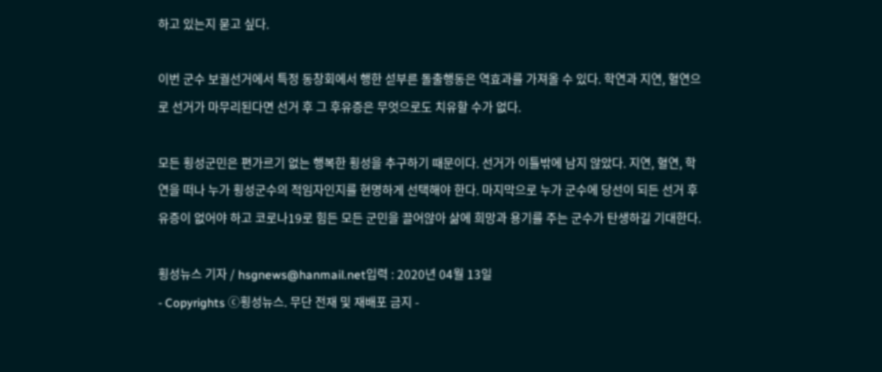하고 있는지 묻고 싶다.

이번 군수 보궐선거에서 특정 동창회에서 행한 섣부른 돌출행동은 역효과를 가져올 수 있다. 학연과 지연, 혈연으로 선거가 마무리된다면 선거 후 그 후유증은 무엇으로도 치유할 수가 없다.

모든 횡성군민은 편가르기 없는 행복한 횡성을 추구하기 때문이다. 선거가 이틀밖에 남지 않았다. 지연, 혈연, 학연을 떠나 누가 횡성군수의 적임자인지를 현명하게 선택해야 한다. 마지막으로 누가 군수에 당선이 되든 선거 후유증이 없어야 하고 코로나19로 힘든 모든 군민을 끌어않아 삶에 희망과 용기를 주는 군수가 탄생하길 기대한다.

횡성뉴스 기자 / hsgnews@hanmail.net입력 : 2020년 04월 13일
- Copyrights ⓒ횡성뉴스. 무단 전재 및 재배포 금지 -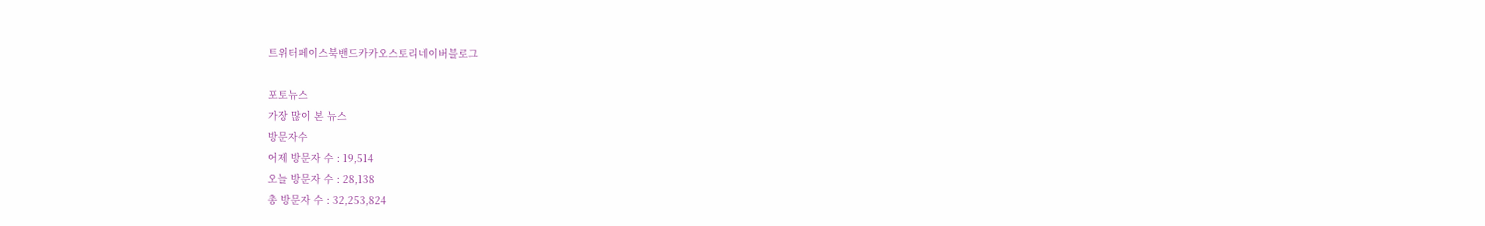트위터페이스북밴드카카오스토리네이버블로그

포토뉴스
가장 많이 본 뉴스
방문자수
어제 방문자 수 : 19,514
오늘 방문자 수 : 28,138
총 방문자 수 : 32,253,824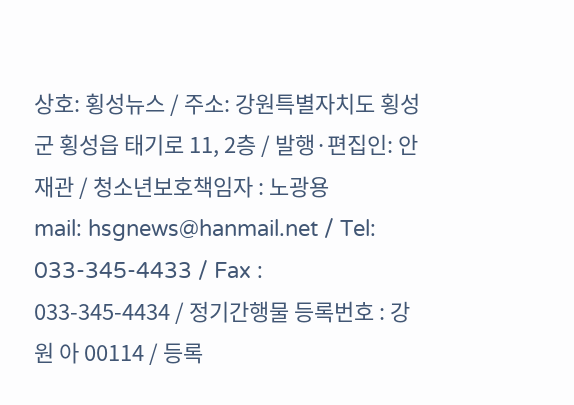상호: 횡성뉴스 / 주소: 강원특별자치도 횡성군 횡성읍 태기로 11, 2층 / 발행·편집인: 안재관 / 청소년보호책임자 : 노광용
mail: hsgnews@hanmail.net / Tel: 033-345-4433 / Fax : 033-345-4434 / 정기간행물 등록번호 : 강원 아 00114 / 등록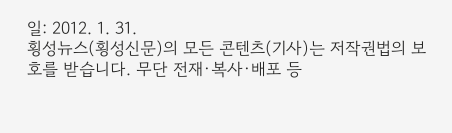일: 2012. 1. 31.
횡성뉴스(횡성신문)의 모든 콘텐츠(기사)는 저작권법의 보호를 받습니다. 무단 전재·복사·배포 등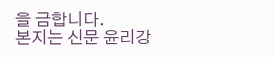을 금합니다.
본지는 신문 윤리강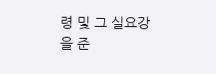령 및 그 실요강을 준